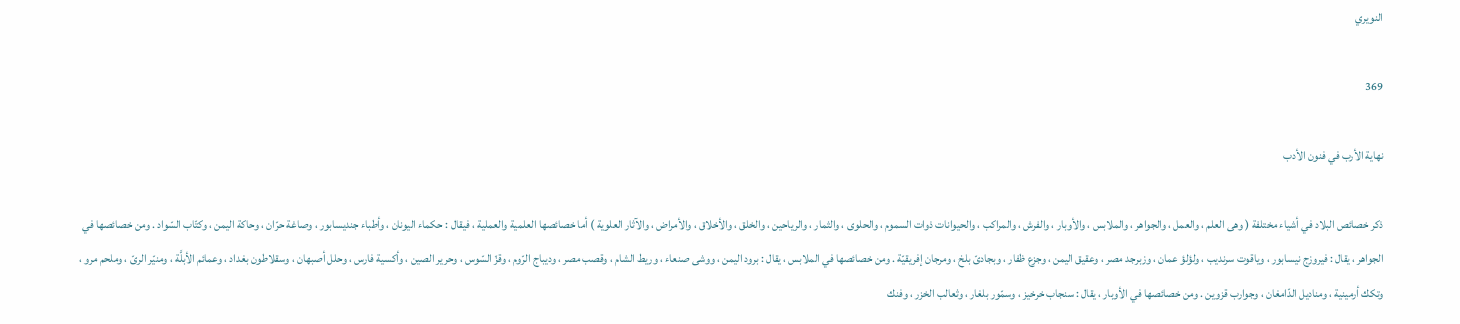النويري

369

نهاية الأرب في فنون الأدب

ذكر خصائص البلاد في أشياء مختلفة ( وهى العلم ، والعمل ، والجواهر ، والملابس ، والأوبار ، والفرش ، والمراكب ، والحيوانات ذوات السموم ، والحلوى ، والثمار ، والرياحين ، والخلق ، والأخلاق ، والأمراض ، والآثار العلوية ) أما خصائصها العلمية والعملية ، فيقال : حكماء اليونان ، وأطباء جنديسابور ، وصاغة حرّان ، وحاكة اليمن ، وكتّاب السّواد . ومن خصائصها في الجواهر ، يقال : فيروزج نيسابور ، وياقوت سرنديب ، ولؤلؤ عمان ، وزبرجد مصر ، وعقيق اليمن ، وجزع ظفار ، وبجادىّ بلخ ، ومرجان إفريقيّة . ومن خصائصها في الملابس ، يقال : برود اليمن ، ووشى صنعاء ، وريط الشام ، وقصب مصر ، وديباج الرّوم ، وقزّ السّوس ، وحرير الصين ، وأكسية فارس ، وحلل أصبهان ، وسقلاطون بغداد ، وعمائم الأبلَّة ، ومنيّر الرىّ ، وملحم مرو ، وتكك أرمينية ، ومناديل الدّامغان ، وجوارب قزوين . ومن خصائصها في الأوبار ، يقال : سنجاب خرخيز ، وسمّور بلغار ، وثعالب الخزر ، وفنك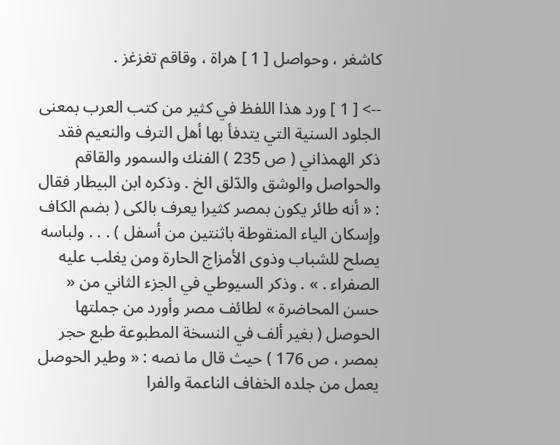كاشغر ، وحواصل [ 1 ] هراة ، وقاقم تغزغز .

--> [ 1 ] ورد هذا اللفظ في كثير من كتب العرب بمعنى الجلود السنية التي يتدفأ بها أهل الترف والنعيم فقد ذكر الهمذاني ( ص 235 ) الفنك والسمور والقاقم والحواصل والوشق والدّلق الخ . وذكره ابن البيطار فقال : « أنه طائر يكون بمصر كثيرا يعرف بالكى ( بضم الكاف وإسكان الياء المنقوطة باثنتين من أسفل ) . . . ولباسه يصلح للشباب وذوى الأمزاج الحارة ومن يغلب عليه الصفراء . » . وذكر السيوطي في الجزء الثاني من « حسن المحاضرة » لطائف مصر وأورد من جملتها الحوصل ( بغير ألف في النسخة المطبوعة طبع حجر بمصر ، ص 176 ) حيث قال ما نصه : « وطير الحوصل يعمل من جلده الخفاف الناعمة والفرا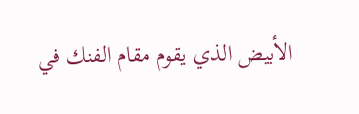الأبيض الذي يقوم مقام الفنك في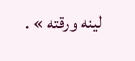لينه ورقته » .